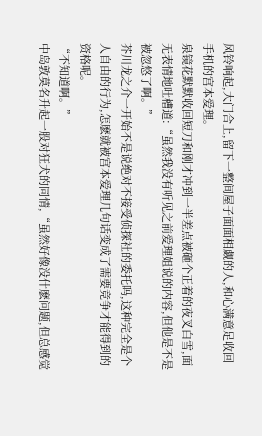风铃响起,大门合上,留下一整间屋子面面相觑的人,和心满意足收回手机的宫本爱理。
泉镜花默默收回短刀和刚才冲到一半差点被砸个正着的夜叉白雪,面无表情地吐槽道:“虽然我没有听见之前爱理姐说的内容,但他是不是被忽悠了啊。”
芥川龙之介一开始不是说绝对不接受侦探社的委托吗,这种完全是个人自由的行为,怎麽就被宫本爱理几句话变成了需要竞争才能得到的资格呢。
“不知道啊。”
中岛敦莫名升起一股对狂犬的同情,“虽然好像没什麽问题,但总感觉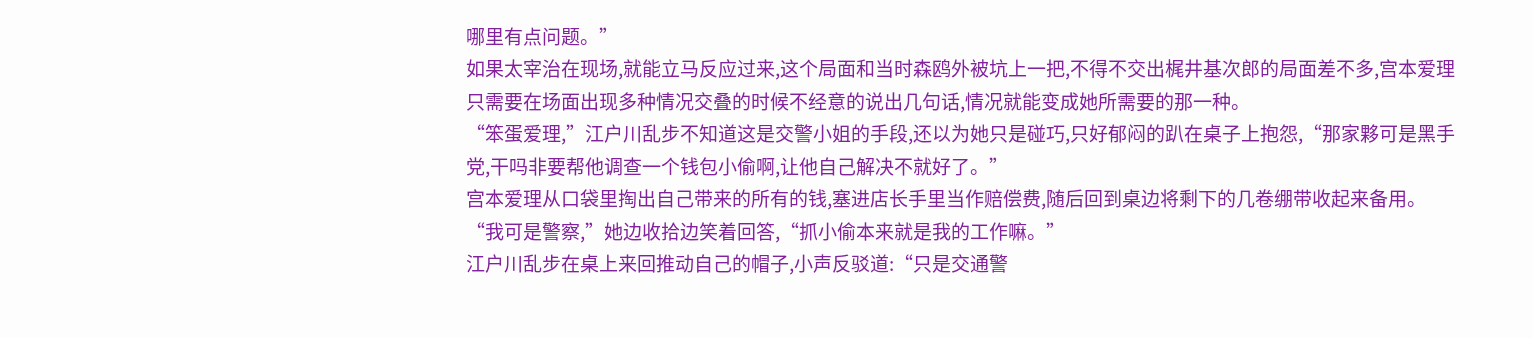哪里有点问题。”
如果太宰治在现场,就能立马反应过来,这个局面和当时森鸥外被坑上一把,不得不交出梶井基次郎的局面差不多,宫本爱理只需要在场面出现多种情况交叠的时候不经意的说出几句话,情况就能变成她所需要的那一种。
“笨蛋爱理,”江户川乱步不知道这是交警小姐的手段,还以为她只是碰巧,只好郁闷的趴在桌子上抱怨,“那家夥可是黑手党,干吗非要帮他调查一个钱包小偷啊,让他自己解决不就好了。”
宫本爱理从口袋里掏出自己带来的所有的钱,塞进店长手里当作赔偿费,随后回到桌边将剩下的几卷绷带收起来备用。
“我可是警察,”她边收拾边笑着回答,“抓小偷本来就是我的工作嘛。”
江户川乱步在桌上来回推动自己的帽子,小声反驳道:“只是交通警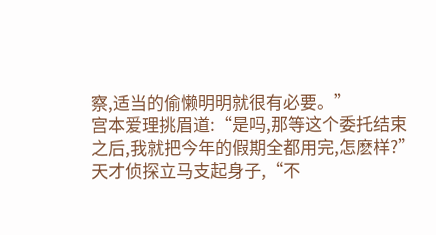察,适当的偷懒明明就很有必要。”
宫本爱理挑眉道:“是吗,那等这个委托结束之后,我就把今年的假期全都用完,怎麽样?”
天才侦探立马支起身子,“不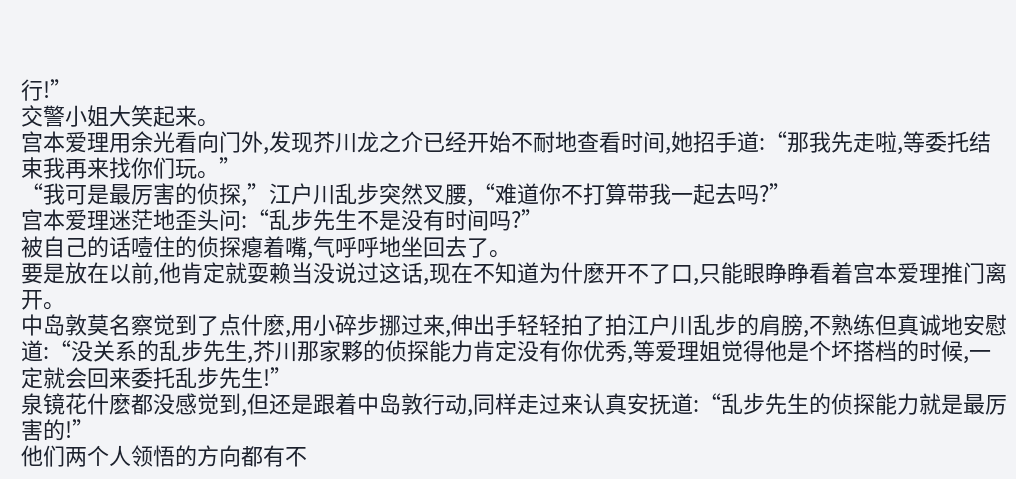行!”
交警小姐大笑起来。
宫本爱理用余光看向门外,发现芥川龙之介已经开始不耐地查看时间,她招手道:“那我先走啦,等委托结束我再来找你们玩。”
“我可是最厉害的侦探,”江户川乱步突然叉腰,“难道你不打算带我一起去吗?”
宫本爱理迷茫地歪头问:“乱步先生不是没有时间吗?”
被自己的话噎住的侦探瘪着嘴,气呼呼地坐回去了。
要是放在以前,他肯定就耍赖当没说过这话,现在不知道为什麽开不了口,只能眼睁睁看着宫本爱理推门离开。
中岛敦莫名察觉到了点什麽,用小碎步挪过来,伸出手轻轻拍了拍江户川乱步的肩膀,不熟练但真诚地安慰道:“没关系的乱步先生,芥川那家夥的侦探能力肯定没有你优秀,等爱理姐觉得他是个坏搭档的时候,一定就会回来委托乱步先生!”
泉镜花什麽都没感觉到,但还是跟着中岛敦行动,同样走过来认真安抚道:“乱步先生的侦探能力就是最厉害的!”
他们两个人领悟的方向都有不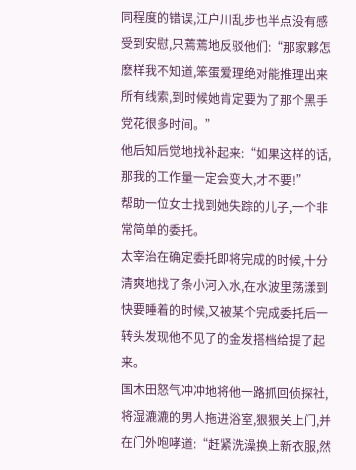同程度的错误,江户川乱步也半点没有感受到安慰,只蔫蔫地反驳他们:“那家夥怎麽样我不知道,笨蛋爱理绝对能推理出来所有线索,到时候她肯定要为了那个黑手党花很多时间。”
他后知后觉地找补起来:“如果这样的话,那我的工作量一定会变大,才不要!”
帮助一位女士找到她失踪的儿子,一个非常简单的委托。
太宰治在确定委托即将完成的时候,十分清爽地找了条小河入水,在水波里荡漾到快要睡着的时候,又被某个完成委托后一转头发现他不见了的金发搭档给提了起来。
国木田怒气冲冲地将他一路抓回侦探社,将湿漉漉的男人拖进浴室,狠狠关上门,并在门外咆哮道:“赶紧洗澡换上新衣服,然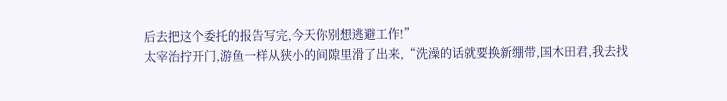后去把这个委托的报告写完,今天你别想逃避工作!”
太宰治拧开门,游鱼一样从狭小的间隙里滑了出来,“洗澡的话就要换新绷带,国木田君,我去找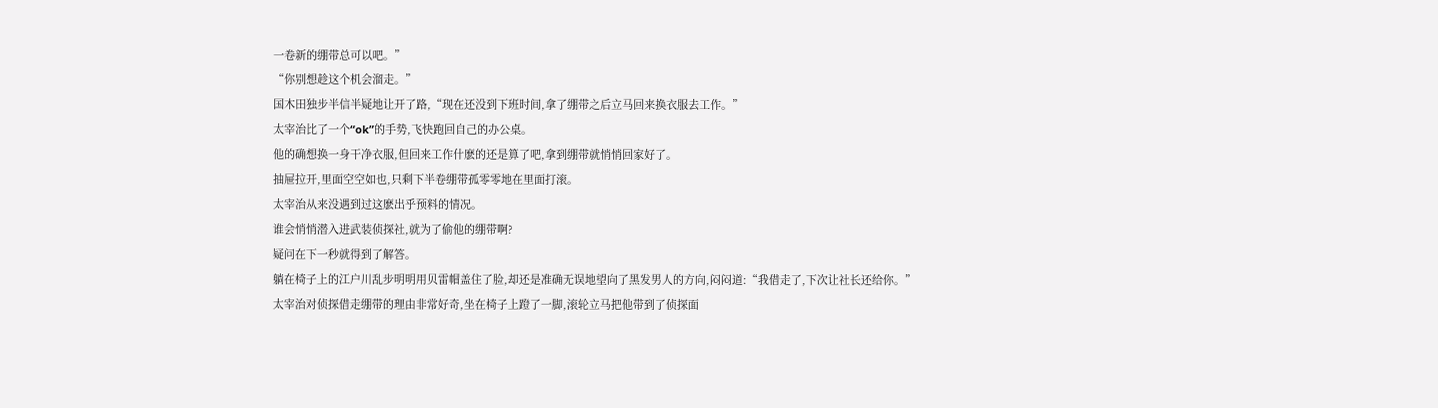一卷新的绷带总可以吧。”
“你别想趁这个机会溜走。”
国木田独步半信半疑地让开了路,“现在还没到下班时间,拿了绷带之后立马回来换衣服去工作。”
太宰治比了一个“ok”的手势,飞快跑回自己的办公桌。
他的确想换一身干净衣服,但回来工作什麽的还是算了吧,拿到绷带就悄悄回家好了。
抽屉拉开,里面空空如也,只剩下半卷绷带孤零零地在里面打滚。
太宰治从来没遇到过这麽出乎预料的情况。
谁会悄悄潜入进武装侦探社,就为了偷他的绷带啊?
疑问在下一秒就得到了解答。
躺在椅子上的江户川乱步明明用贝雷帽盖住了脸,却还是准确无误地望向了黑发男人的方向,闷闷道:“我借走了,下次让社长还给你。”
太宰治对侦探借走绷带的理由非常好奇,坐在椅子上蹬了一脚,滚轮立马把他带到了侦探面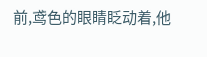前,鸢色的眼睛眨动着,他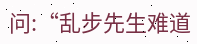问:“乱步先生难道